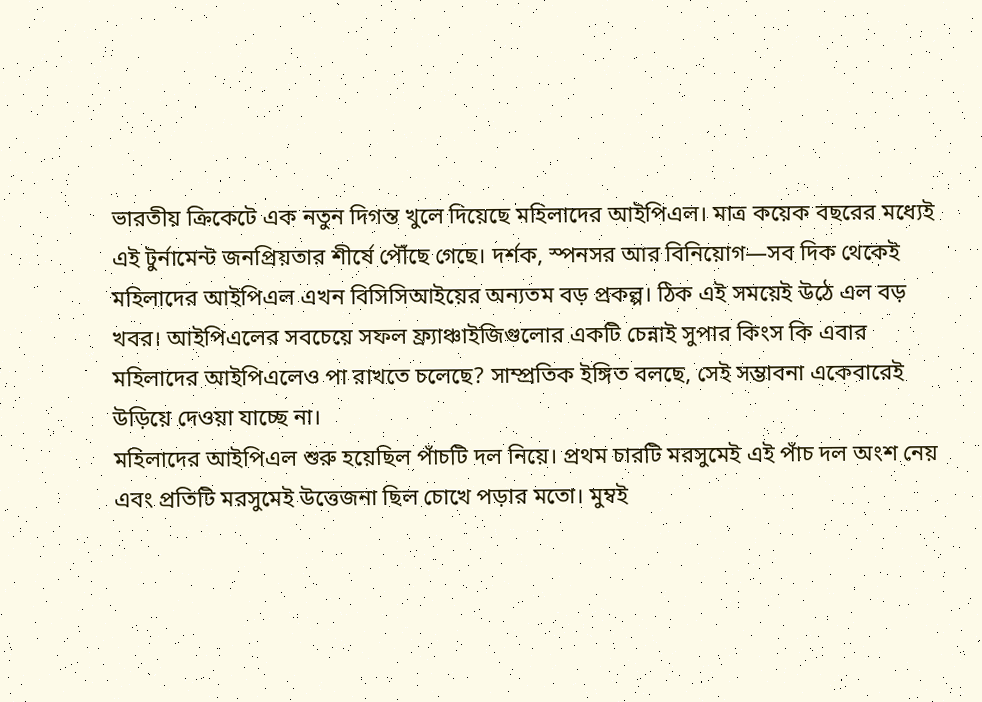ভারতীয় ক্রিকেটে এক নতুন দিগন্ত খুলে দিয়েছে মহিলাদের আইপিএল। মাত্র কয়েক বছরের মধ্যেই এই টুর্নামেন্ট জনপ্রিয়তার শীর্ষে পৌঁছে গেছে। দর্শক, স্পনসর আর বিনিয়োগ—সব দিক থেকেই মহিলাদের আইপিএল এখন বিসিসিআইয়ের অন্যতম বড় প্রকল্প। ঠিক এই সময়েই উঠে এল বড় খবর। আইপিএলের সবচেয়ে সফল ফ্র্যাঞ্চাইজিগুলোর একটি চেন্নাই সুপার কিংস কি এবার মহিলাদের আইপিএলেও পা রাখতে চলেছে? সাম্প্রতিক ইঙ্গিত বলছে, সেই সম্ভাবনা একেবারেই উড়িয়ে দেওয়া যাচ্ছে না।
মহিলাদের আইপিএল শুরু হয়েছিল পাঁচটি দল নিয়ে। প্রথম চারটি মরসুমেই এই পাঁচ দল অংশ নেয় এবং প্রতিটি মরসুমেই উত্তেজনা ছিল চোখে পড়ার মতো। মুম্বই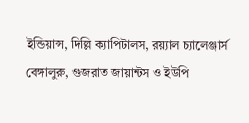ইন্ডিয়ান্স, দিল্লি ক্যাপিটালস, রয়্যাল চ্যালেঞ্জার্স বেঙ্গালুরু, গুজরাত জায়ান্টস ও ইউপি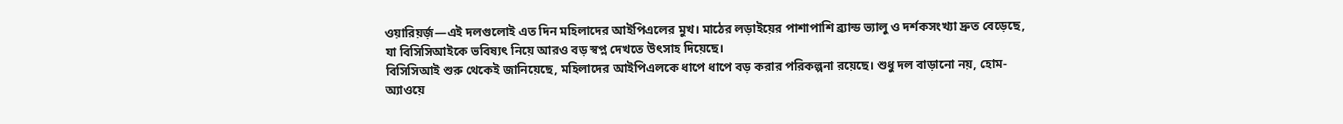ওয়ারিয়র্জ়—এই দলগুলোই এত দিন মহিলাদের আইপিএলের মুখ। মাঠের লড়াইয়ের পাশাপাশি ব্র্যান্ড ভ্যালু ও দর্শকসংখ্যা দ্রুত বেড়েছে, যা বিসিসিআইকে ভবিষ্যৎ নিয়ে আরও বড় স্বপ্ন দেখতে উৎসাহ দিয়েছে।
বিসিসিআই শুরু থেকেই জানিয়েছে, মহিলাদের আইপিএলকে ধাপে ধাপে বড় করার পরিকল্পনা রয়েছে। শুধু দল বাড়ানো নয়, হোম-অ্যাওয়ে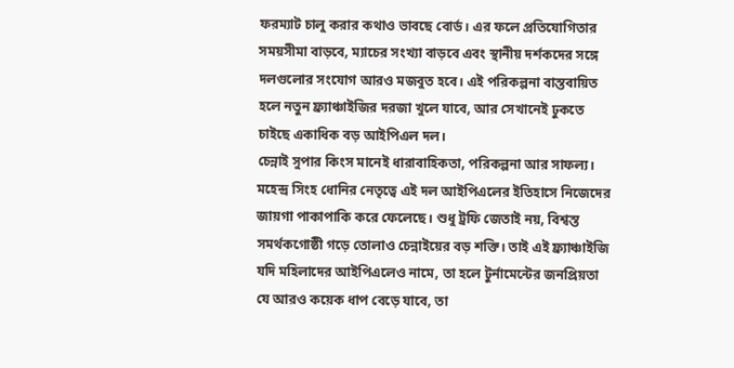ফরম্যাট চালু করার কথাও ভাবছে বোর্ড। এর ফলে প্রতিযোগিতার সময়সীমা বাড়বে, ম্যাচের সংখ্যা বাড়বে এবং স্থানীয় দর্শকদের সঙ্গে দলগুলোর সংযোগ আরও মজবুত হবে। এই পরিকল্পনা বাস্তবায়িত হলে নতুন ফ্র্যাঞ্চাইজির দরজা খুলে যাবে, আর সেখানেই ঢুকতে চাইছে একাধিক বড় আইপিএল দল।
চেন্নাই সুপার কিংস মানেই ধারাবাহিকতা, পরিকল্পনা আর সাফল্য। মহেন্দ্র সিংহ ধোনির নেতৃত্বে এই দল আইপিএলের ইতিহাসে নিজেদের জায়গা পাকাপাকি করে ফেলেছে। শুধু ট্রফি জেতাই নয়, বিশ্বস্ত সমর্থকগোষ্ঠী গড়ে তোলাও চেন্নাইয়ের বড় শক্তি। তাই এই ফ্র্যাঞ্চাইজি যদি মহিলাদের আইপিএলেও নামে, তা হলে টুর্নামেন্টের জনপ্রিয়তা যে আরও কয়েক ধাপ বেড়ে যাবে, তা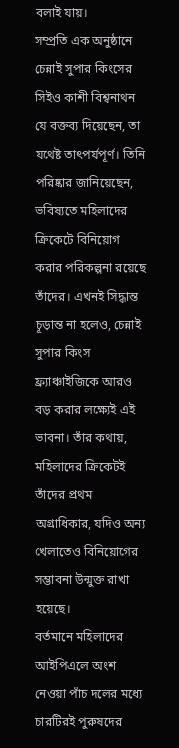বলাই যায়।
সম্প্রতি এক অনুষ্ঠানে চেন্নাই সুপার কিংসের সিইও কাশী বিশ্বনাথন যে বক্তব্য দিয়েছেন, তা যথেষ্ট তাৎপর্যপূর্ণ। তিনি পরিষ্কার জানিয়েছেন, ভবিষ্যতে মহিলাদের ক্রিকেটে বিনিয়োগ করার পরিকল্পনা রয়েছে তাঁদের। এখনই সিদ্ধান্ত চূড়ান্ত না হলেও, চেন্নাই সুপার কিংস ফ্র্যাঞ্চাইজিকে আরও বড় করার লক্ষ্যেই এই ভাবনা। তাঁর কথায়, মহিলাদের ক্রিকেটই তাঁদের প্রথম অগ্রাধিকার, যদিও অন্য খেলাতেও বিনিয়োগের সম্ভাবনা উন্মুক্ত রাখা হয়েছে।
বর্তমানে মহিলাদের আইপিএলে অংশ নেওয়া পাঁচ দলের মধ্যে চারটিরই পুরুষদের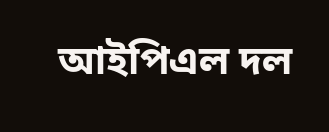আইপিএল দল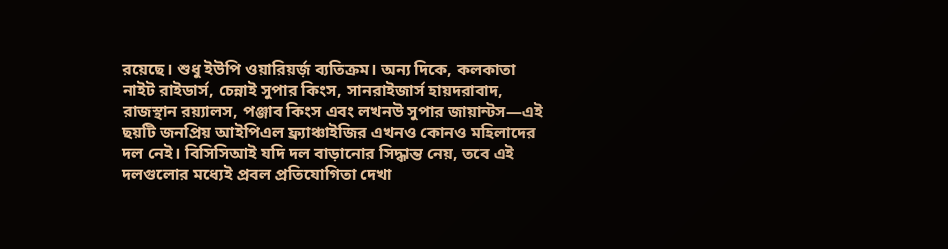রয়েছে। শুধু ইউপি ওয়ারিয়র্জ় ব্যতিক্রম। অন্য দিকে, কলকাতা নাইট রাইডার্স, চেন্নাই সুপার কিংস, সানরাইজার্স হায়দরাবাদ, রাজস্থান রয়্যালস, পঞ্জাব কিংস এবং লখনউ সুপার জায়ান্টস—এই ছয়টি জনপ্রিয় আইপিএল ফ্র্যাঞ্চাইজির এখনও কোনও মহিলাদের দল নেই। বিসিসিআই যদি দল বাড়ানোর সিদ্ধান্ত নেয়, তবে এই দলগুলোর মধ্যেই প্রবল প্রতিযোগিতা দেখা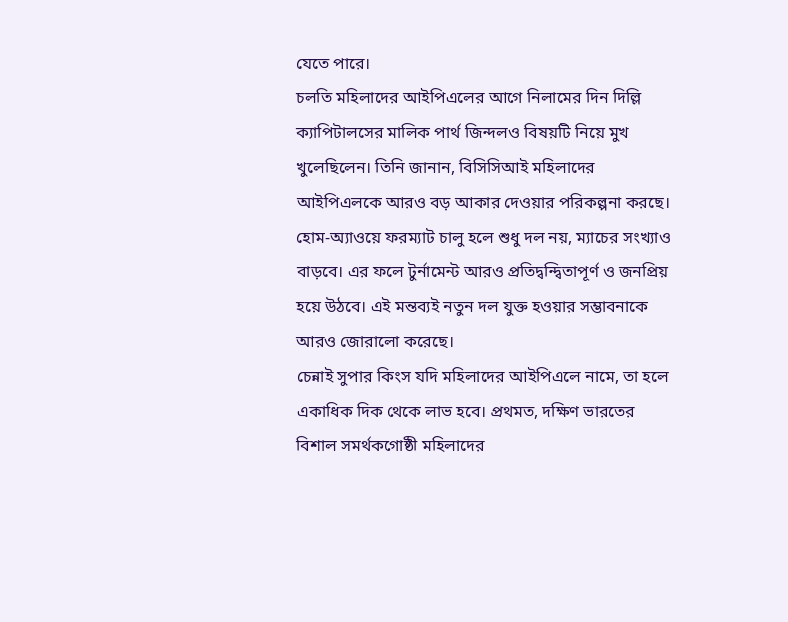যেতে পারে।
চলতি মহিলাদের আইপিএলের আগে নিলামের দিন দিল্লি ক্যাপিটালসের মালিক পার্থ জিন্দলও বিষয়টি নিয়ে মুখ খুলেছিলেন। তিনি জানান, বিসিসিআই মহিলাদের আইপিএলকে আরও বড় আকার দেওয়ার পরিকল্পনা করছে। হোম-অ্যাওয়ে ফরম্যাট চালু হলে শুধু দল নয়, ম্যাচের সংখ্যাও বাড়বে। এর ফলে টুর্নামেন্ট আরও প্রতিদ্বন্দ্বিতাপূর্ণ ও জনপ্রিয় হয়ে উঠবে। এই মন্তব্যই নতুন দল যুক্ত হওয়ার সম্ভাবনাকে আরও জোরালো করেছে।
চেন্নাই সুপার কিংস যদি মহিলাদের আইপিএলে নামে, তা হলে একাধিক দিক থেকে লাভ হবে। প্রথমত, দক্ষিণ ভারতের বিশাল সমর্থকগোষ্ঠী মহিলাদের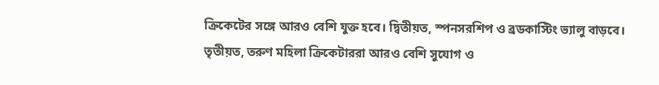ক্রিকেটের সঙ্গে আরও বেশি যুক্ত হবে। দ্বিতীয়ত, স্পনসরশিপ ও ব্রডকাস্টিং ভ্যালু বাড়বে। তৃতীয়ত, তরুণ মহিলা ক্রিকেটাররা আরও বেশি সুযোগ ও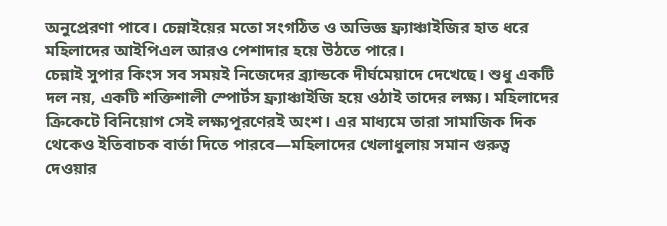অনুপ্রেরণা পাবে। চেন্নাইয়ের মতো সংগঠিত ও অভিজ্ঞ ফ্র্যাঞ্চাইজির হাত ধরে মহিলাদের আইপিএল আরও পেশাদার হয়ে উঠতে পারে।
চেন্নাই সুপার কিংস সব সময়ই নিজেদের ব্র্যান্ডকে দীর্ঘমেয়াদে দেখেছে। শুধু একটি দল নয়, একটি শক্তিশালী স্পোর্টস ফ্র্যাঞ্চাইজি হয়ে ওঠাই তাদের লক্ষ্য। মহিলাদের ক্রিকেটে বিনিয়োগ সেই লক্ষ্যপূরণেরই অংশ। এর মাধ্যমে তারা সামাজিক দিক থেকেও ইতিবাচক বার্তা দিতে পারবে—মহিলাদের খেলাধুলায় সমান গুরুত্ব দেওয়ার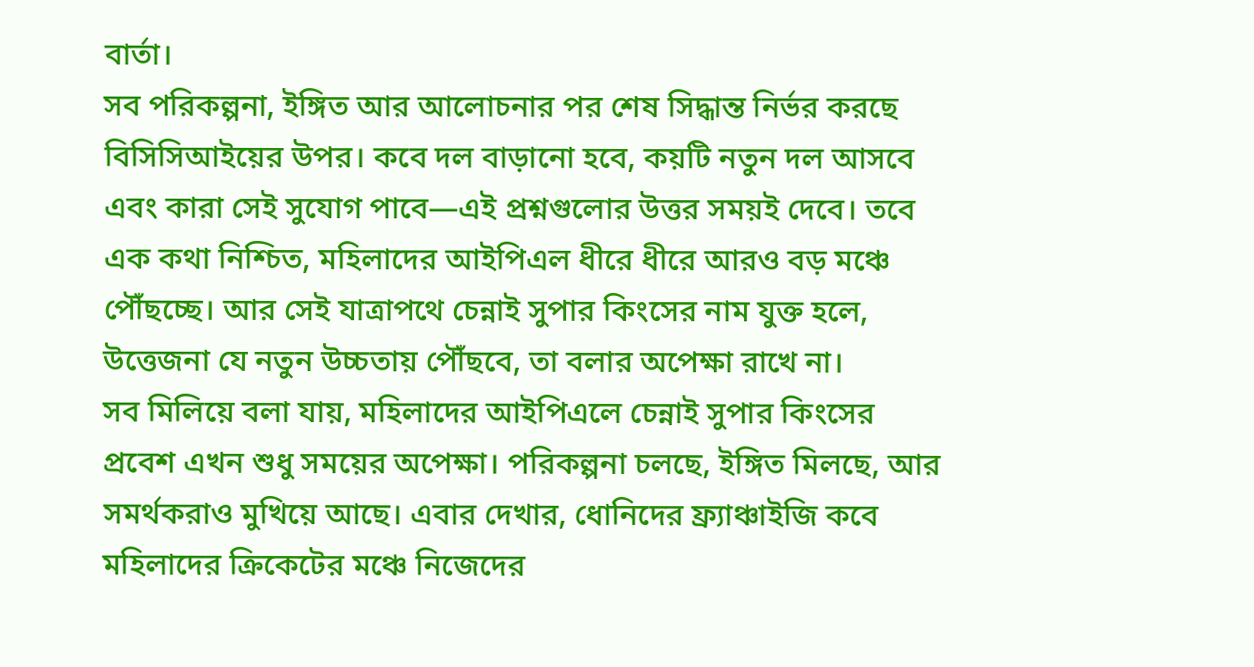বার্তা।
সব পরিকল্পনা, ইঙ্গিত আর আলোচনার পর শেষ সিদ্ধান্ত নির্ভর করছে বিসিসিআইয়ের উপর। কবে দল বাড়ানো হবে, কয়টি নতুন দল আসবে এবং কারা সেই সুযোগ পাবে—এই প্রশ্নগুলোর উত্তর সময়ই দেবে। তবে এক কথা নিশ্চিত, মহিলাদের আইপিএল ধীরে ধীরে আরও বড় মঞ্চে পৌঁছচ্ছে। আর সেই যাত্রাপথে চেন্নাই সুপার কিংসের নাম যুক্ত হলে, উত্তেজনা যে নতুন উচ্চতায় পৌঁছবে, তা বলার অপেক্ষা রাখে না।
সব মিলিয়ে বলা যায়, মহিলাদের আইপিএলে চেন্নাই সুপার কিংসের প্রবেশ এখন শুধু সময়ের অপেক্ষা। পরিকল্পনা চলছে, ইঙ্গিত মিলছে, আর সমর্থকরাও মুখিয়ে আছে। এবার দেখার, ধোনিদের ফ্র্যাঞ্চাইজি কবে মহিলাদের ক্রিকেটের মঞ্চে নিজেদের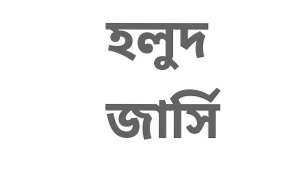হলুদ জার্সি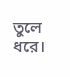তুলে ধরে।